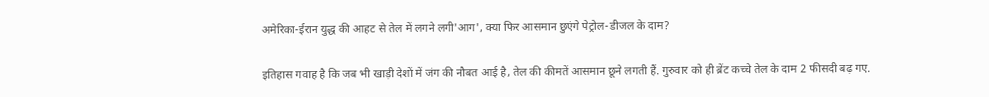अमेरिका-ईरान युद्ध की आहट से तेल में लगने लगी'आग', क्या फिर आसमान छुएंगे पेट्रोल-डीजल के दाम?

इतिहास गवाह है कि जब भी खाड़ी देशों में जंग की नौबत आई है, तेल की कीमतें आसमान छूने लगती हैं. गुरुवार को ही ब्रेंट कच्चे तेल के दाम 2 फीसदी बढ़ गए.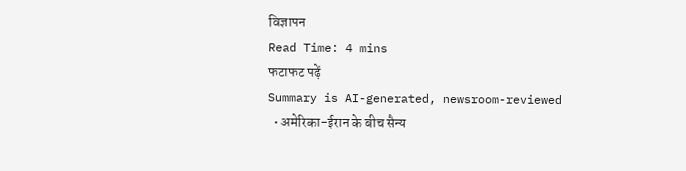विज्ञापन
Read Time: 4 mins
फटाफट पढ़ें
Summary is AI-generated, newsroom-reviewed
  • अमेरिका-ईरान के बीच सैन्य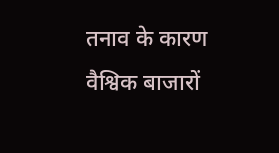तनाव के कारण वैश्विक बाजारों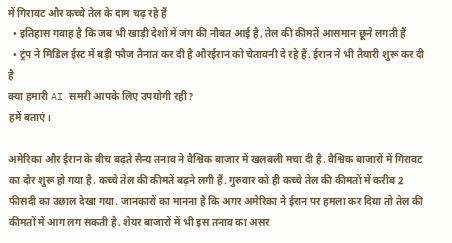में गिरावट और कच्चे तेल के दाम चढ़ रहे हैं
  • इतिहास गवाह है कि जब भी खाड़ी देशों में जंग की नौबत आई है, तेल की कीमतें आसमान छूने लगती हैं
  • ट्रंप ने मिडिल ईस्ट में बड़ी फौज तैनात कर दी है औरईरान को चेतावनी दे रहे हैं. ईरान ने भी तैयारी शुरू कर दी है
क्या हमारी AI समरी आपके लिए उपयोगी रही?
हमें बताएं।

अमेरिका और ईरान के बीच बढ़ते सैन्य तनाव ने वैश्विक बाजार में खलबली मचा दी है. वैश्विक बाजारों में गिरावट का दौर शुरू हो गया है. कच्चे तेल की कीमतें बढ़ने लगी हैं. गुरुवार को ही कच्चे तेल की कीमतों में करीब 2 फीसदी का उछाल देखा गया. जानकारों का मानना है कि अगर अमेरिका ने ईरान पर हमला कर दिया तो तेल की कीमतों में आग लग सकती है. शेयर बाजारों में भी इस तनाव का असर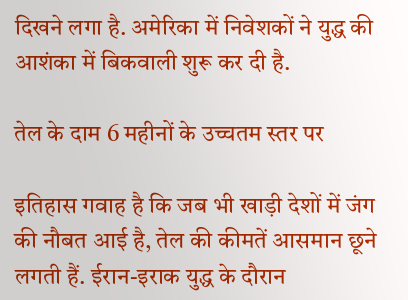दिखने लगा है. अमेरिका में निवेशकों ने युद्ध की आशंका में बिकवाली शुरू कर दी है.

तेल के दाम 6 महीनों के उच्चतम स्तर पर

इतिहास गवाह है कि जब भी खाड़ी देशों में जंग की नौबत आई है, तेल की कीमतें आसमान छूने लगती हैं. ईरान-इराक युद्ध के दौरान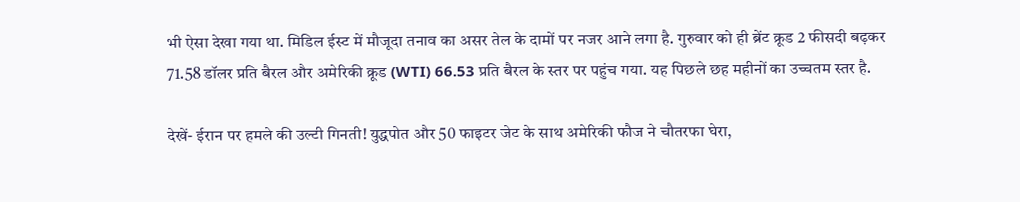भी ऐसा देखा गया था. मिडिल ईस्ट में मौजूदा तनाव का असर तेल के दामों पर नजर आने लगा है. गुरुवार को ही ब्रेंट क्रूड 2 फीसदी बढ़कर 71.58 डॉलर प्रति बैरल और अमेरिकी क्रूड (WTI) 66.53 प्रति बैरल के स्तर पर पहुंच गया. यह पिछले छह महीनों का उच्चतम स्तर है.

देखें- ईरान पर हमले की उल्टी गिनती! युद्धपोत और 50 फाइटर जेट के साथ अमेरिकी फौज ने चौतरफा घेरा,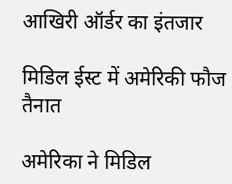आखिरी ऑर्डर का इंतजार

मिडिल ईस्ट में अमेरिकी फौज तैनात

अमेरिका ने मिडिल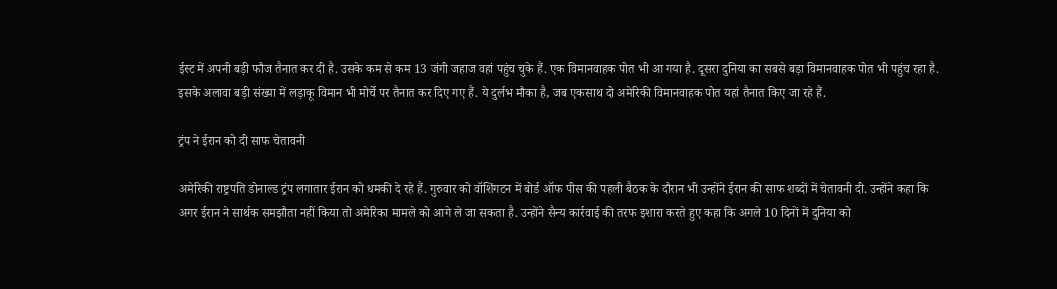ईस्ट में अपनी बड़ी फौज तैनात कर दी है. उसके कम से कम 13 जंगी जहाज वहां पहुंच चुके हैं. एक विमानवाहक पोत भी आ गया है. दूसरा दुनिया का सबसे बड़ा विमानवाहक पोत भी पहुंच रहा है. इसके अलावा बड़ी संख्या में लड़ाकू विमान भी मोर्चे पर तैनात कर दिए गए हैं. ये दुर्लभ मौका है, जब एकसाथ दो अमेरिकी विमानवाहक पोत यहां तैनात किए जा रहे हैं.

ट्रंप ने ईरान को दी साफ चेतावनी

अमेरिकी राष्ट्रपति डोनाल्ड ट्रंप लगातार ईरान को धमकी दे रहे हैं. गुरुवार को वॉशिंगटन में बोर्ड ऑफ पीस की पहली बैठक के दौरान भी उन्होंने ईरान की साफ शब्दों में चेतावनी दी. उन्होंने कहा कि अगर ईरान ने सार्थक समझौता नहीं किया तो अमेरिका मामले को आगे ले जा सकता है. उन्होंने सैन्य कार्रवाई की तरफ इशारा करते हुए कहा कि अगले 10 दिनों में दुनिया को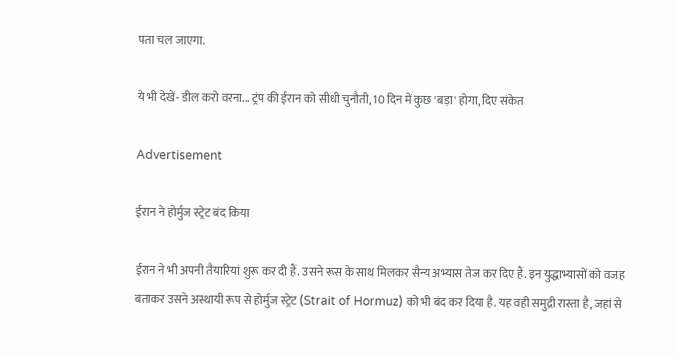पता चल जाएगा.

ये भी देखें- डील करो वरना... ट्रंप की ईरान को सीधी चुनौती, 10 दिन में कुछ 'बड़ा' होगा, दिए संकेत

Advertisement

ईरान ने होर्मुज स्ट्रेट बंद किया

ईरान ने भी अपनी तैयारियां शुरू कर दी हैं. उसने रूस के साथ मिलकर सैन्य अभ्यास तेज कर दिए हैं. इन युद्धाभ्यासों को वजह बताकर उसने अस्थायी रूप से होर्मुज स्ट्रेट (Strait of Hormuz) को भी बंद कर दिया है. यह वही समुद्री रास्ता है, जहां से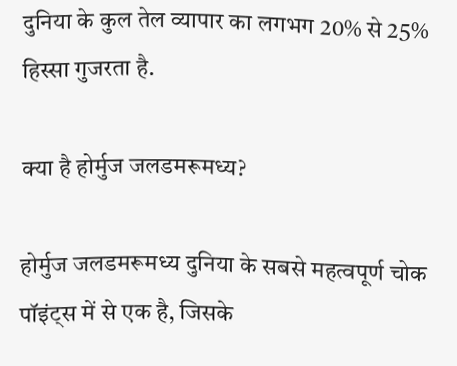दुनिया के कुल तेल व्यापार का लगभग 20% से 25% हिस्सा गुजरता है.

क्या है होर्मुज जलडमरूमध्य?

होर्मुज जलडमरूमध्य दुनिया के सबसे महत्वपूर्ण चोक पॉइंट्स में से एक है, जिसके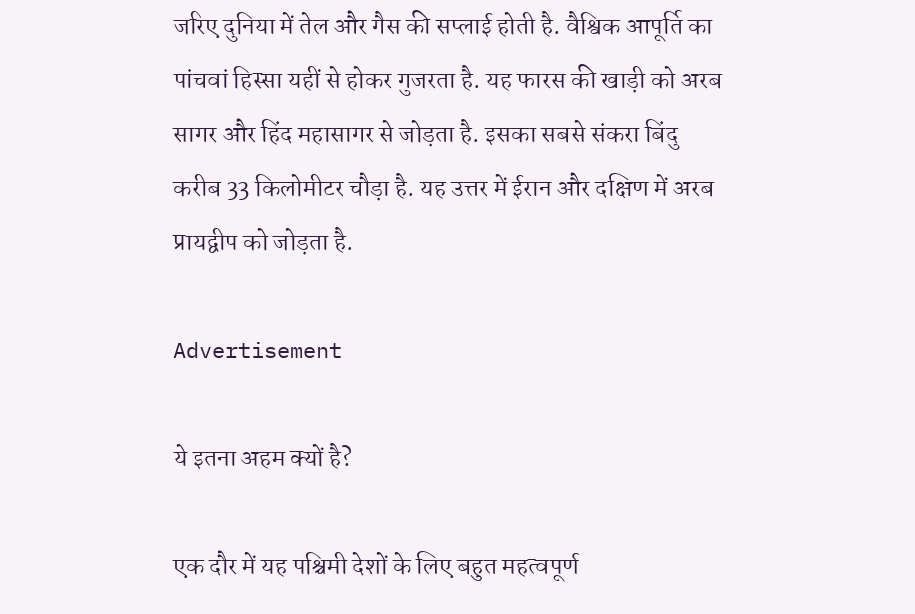जरिए दुनिया में तेल और गैस की सप्लाई होती है. वैश्विक आपूर्ति का पांचवां हिस्सा यहीं से होकर गुजरता है. यह फारस की खाड़ी को अरब सागर और हिंद महासागर से जोड़ता है. इसका सबसे संकरा बिंदु करीब 33 किलोमीटर चौड़ा है. यह उत्तर में ईरान और दक्षिण में अरब प्रायद्वीप को जोड़ता है.

Advertisement

ये इतना अहम क्यों है?

एक दौर में यह पश्चिमी देशों के लिए बहुत महत्वपूर्ण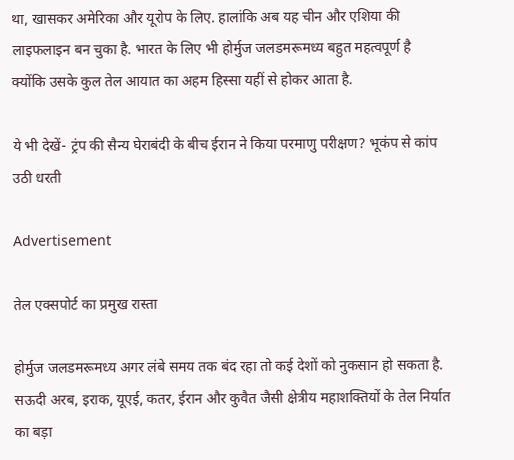था, खासकर अमेरिका और यूरोप के लिए. हालांकि अब यह चीन और एशिया की लाइफलाइन बन चुका है. भारत के लिए भी होर्मुज जलडमरूमध्य बहुत महत्वपूर्ण है क्योंकि उसके कुल तेल आयात का अहम हिस्सा यहीं से होकर आता है.

ये भी देखें- ट्रंप की सैन्य घेराबंदी के बीच ईरान ने किया परमाणु परीक्षण? भूकंप से कांप उठी धरती

Advertisement

तेल एक्सपोर्ट का प्रमुख रास्ता

होर्मुज जलडमरूमध्य अगर लंबे समय तक बंद रहा तो कई देशों को नुकसान हो सकता है. सऊदी अरब, इराक, यूएई, कतर, ईरान और कुवैत जैसी क्षेत्रीय महाशक्तियों के तेल निर्यात का बड़ा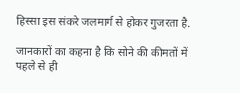हिस्सा इस संकरे जलमार्ग से होकर गुजरता है.

जानकारों का कहना है कि सोने की कीमतों में पहले से ही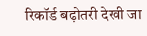रिकॉर्ड बढ़ोतरी देखी जा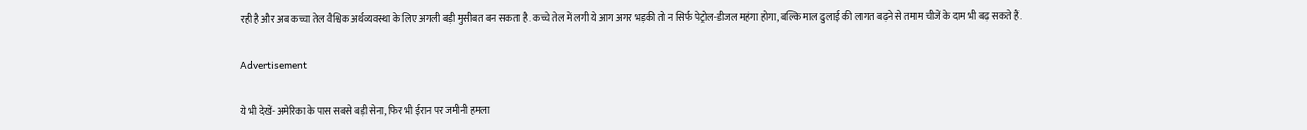रही है और अब कच्चा तेल वैश्विक अर्थव्यवस्था के लिए अगली बड़ी मुसीबत बन सकता है. कच्चे तेल में लगी ये आग अगर भड़की तो न सिर्फ पेट्रोल-डीजल महंगा होगा, बल्कि माल ढुलाई की लागत बढ़ने से तमाम चीजें के दाम भी बढ़ सकते हैं.

Advertisement

ये भी देखें- अमेरिका के पास सबसे बड़ी सेना, फिर भी ईरान पर जमीनी हमला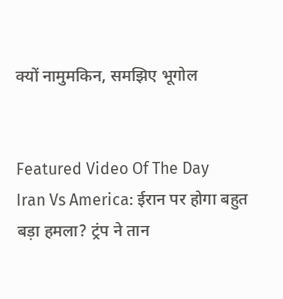क्यों नामुमकिन, समझिए भूगोल


Featured Video Of The Day
Iran Vs America: ईरान पर होगा बहुत बड़ा हमला? ट्रंप ने तान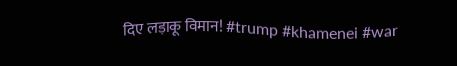दिए लड़ाकू विमान! #trump #khamenei #war